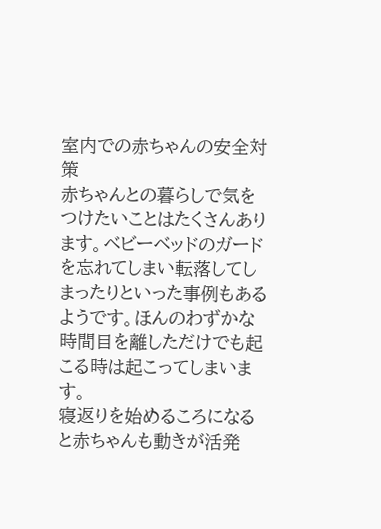室内での赤ちゃんの安全対策
赤ちゃんとの暮らしで気をつけたいことはたくさんあります。ベビーベッドのガードを忘れてしまい転落してしまったりといった事例もあるようです。ほんのわずかな時間目を離しただけでも起こる時は起こってしまいます。
寝返りを始めるころになると赤ちゃんも動きが活発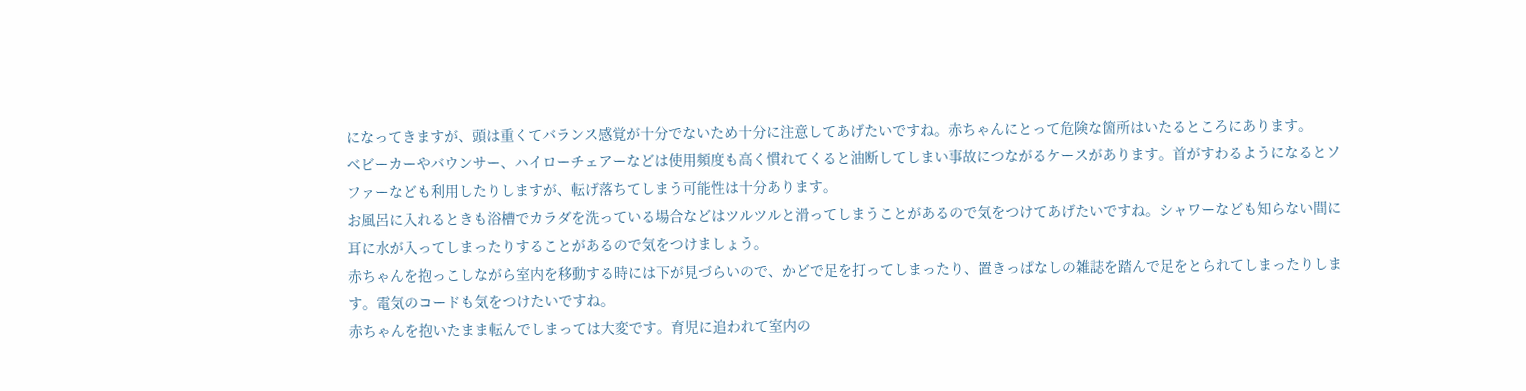になってきますが、頭は重くてバランス感覚が十分でないため十分に注意してあげたいですね。赤ちゃんにとって危険な箇所はいたるところにあります。
ベビーカーやバウンサー、ハイローチェアーなどは使用頻度も高く慣れてくると油断してしまい事故につながるケースがあります。首がすわるようになるとソファーなども利用したりしますが、転げ落ちてしまう可能性は十分あります。
お風呂に入れるときも浴槽でカラダを洗っている場合などはツルツルと滑ってしまうことがあるので気をつけてあげたいですね。シャワーなども知らない間に耳に水が入ってしまったりすることがあるので気をつけましょう。
赤ちゃんを抱っこしながら室内を移動する時には下が見づらいので、かどで足を打ってしまったり、置きっぱなしの雑誌を踏んで足をとられてしまったりします。電気のコードも気をつけたいですね。
赤ちゃんを抱いたまま転んでしまっては大変です。育児に追われて室内の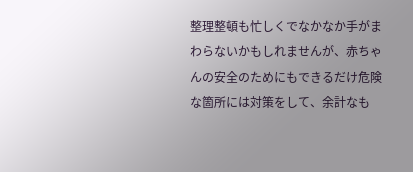整理整頓も忙しくでなかなか手がまわらないかもしれませんが、赤ちゃんの安全のためにもできるだけ危険な箇所には対策をして、余計なも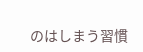のはしまう習慣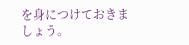を身につけておきましょう。